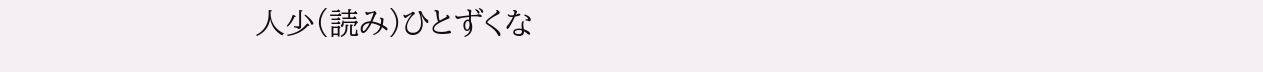人少(読み)ひとずくな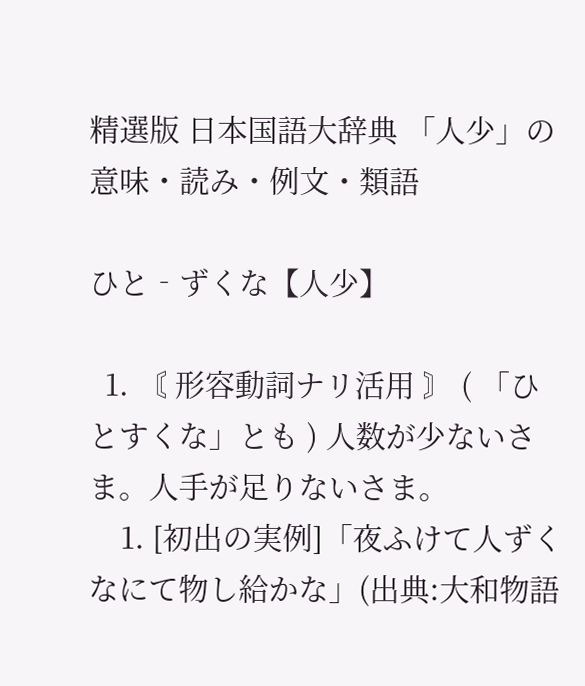精選版 日本国語大辞典 「人少」の意味・読み・例文・類語

ひと‐ずくな【人少】

  1. 〘 形容動詞ナリ活用 〙 ( 「ひとすくな」とも ) 人数が少ないさま。人手が足りないさま。
    1. [初出の実例]「夜ふけて人ずくなにて物し給かな」(出典:大和物語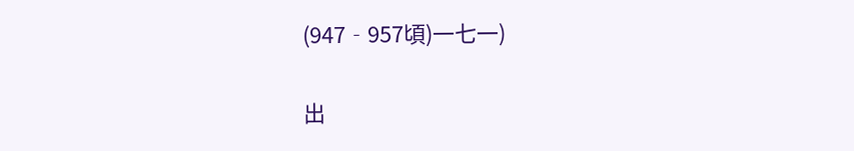(947‐957頃)一七一)

出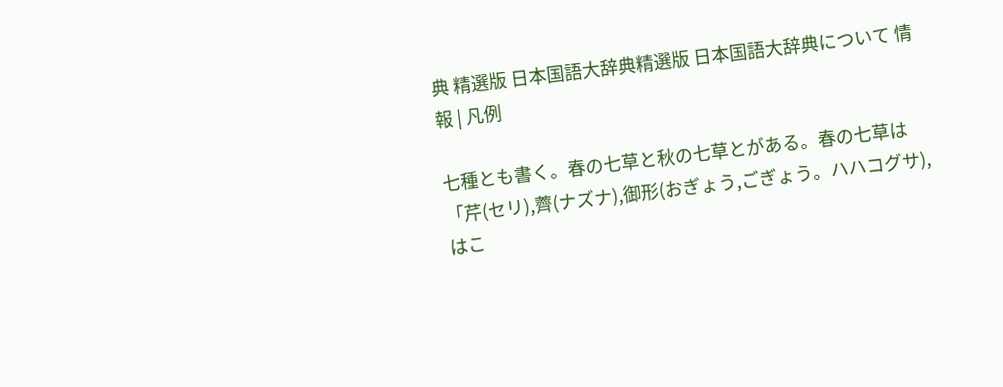典 精選版 日本国語大辞典精選版 日本国語大辞典について 情報 | 凡例

七種とも書く。春の七草と秋の七草とがある。春の七草は「芹(セリ),薺(ナズナ),御形(おぎょう,ごぎょう。ハハコグサ),はこ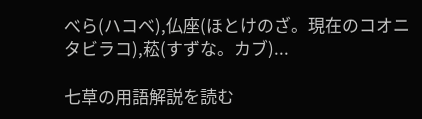べら(ハコベ),仏座(ほとけのざ。現在のコオニタビラコ),菘(すずな。カブ)...

七草の用語解説を読む